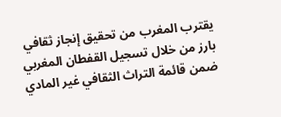يقترب المغرب من تحقيق إنجاز ثقافي بارز من خلال تسجيل القفطان المغربي ضمن قائمة التراث الثقافي غير المادي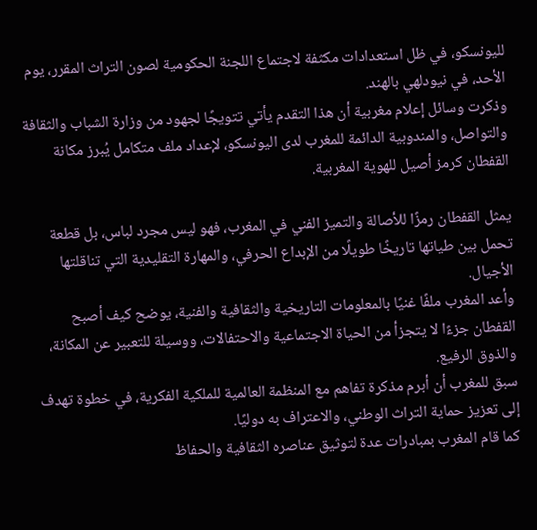لليونسكو، في ظل استعدادات مكثفة لاجتماع اللجنة الحكومية لصون التراث المقرر، يوم الأحد، في نيودلهي بالهند.
وذكرت وسائل إعلام مغربية أن هذا التقدم يأتي تتويجًا لجهود من وزارة الشباب والثقافة والتواصل، والمندوبية الدائمة للمغرب لدى اليونسكو، لإعداد ملف متكامل يُبرز مكانة القفطان كرمز أصيل للهوية المغربية.

يمثل القفطان رمزًا للأصالة والتميز الفني في المغرب، فهو ليس مجرد لباس، بل قطعة تحمل بين طياتها تاريخًا طويلًا من الإبداع الحرفي، والمهارة التقليدية التي تناقلتها الأجيال.
وأعد المغرب ملفًا غنيًا بالمعلومات التاريخية والثقافية والفنية، يوضح كيف أصبح القفطان جزءًا لا يتجزأ من الحياة الاجتماعية والاحتفالات، ووسيلة للتعبير عن المكانة، والذوق الرفيع.
سبق للمغرب أن أبرم مذكرة تفاهم مع المنظمة العالمية للملكية الفكرية، في خطوة تهدف إلى تعزيز حماية التراث الوطني، والاعتراف به دوليًا.
كما قام المغرب بمبادرات عدة لتوثيق عناصره الثقافية والحفاظ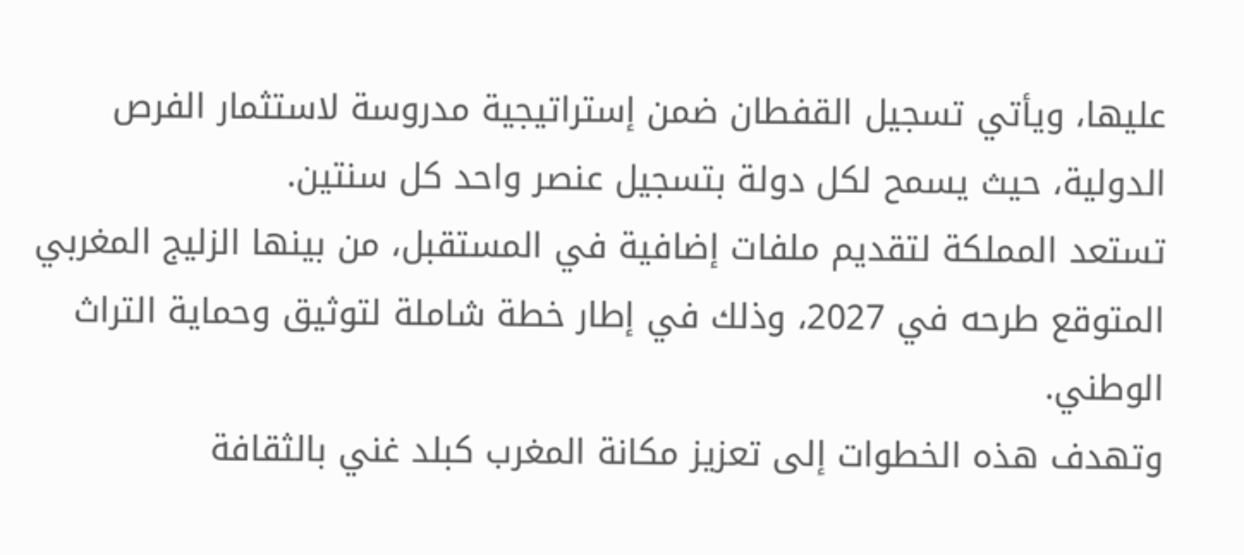عليها، ويأتي تسجيل القفطان ضمن إستراتيجية مدروسة لاستثمار الفرص الدولية، حيث يسمح لكل دولة بتسجيل عنصر واحد كل سنتين.
تستعد المملكة لتقديم ملفات إضافية في المستقبل، من بينها الزليج المغربي المتوقع طرحه في 2027، وذلك في إطار خطة شاملة لتوثيق وحماية التراث الوطني.
وتهدف هذه الخطوات إلى تعزيز مكانة المغرب كبلد غني بالثقافة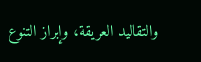والتقاليد العريقة، وإبراز التنوع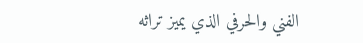الفني والحرفي الذي يميز تراثه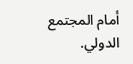أمام المجتمع الدولي.